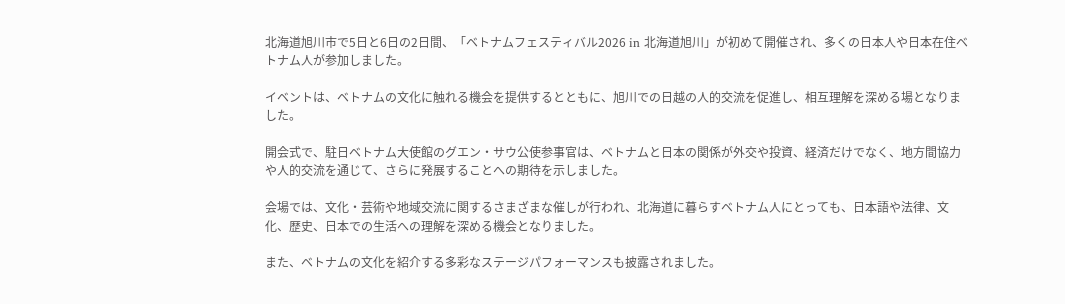北海道旭川市で5日と6日の2日間、「ベトナムフェスティバル2026 in 北海道旭川」が初めて開催され、多くの日本人や日本在住ベトナム人が参加しました。

イベントは、ベトナムの文化に触れる機会を提供するとともに、旭川での日越の人的交流を促進し、相互理解を深める場となりました。

開会式で、駐日ベトナム大使館のグエン・サウ公使参事官は、ベトナムと日本の関係が外交や投資、経済だけでなく、地方間協力や人的交流を通じて、さらに発展することへの期待を示しました。

会場では、文化・芸術や地域交流に関するさまざまな催しが行われ、北海道に暮らすベトナム人にとっても、日本語や法律、文化、歴史、日本での生活への理解を深める機会となりました。

また、ベトナムの文化を紹介する多彩なステージパフォーマンスも披露されました。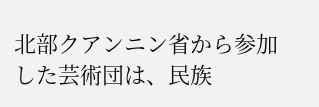北部クアンニン省から参加した芸術団は、民族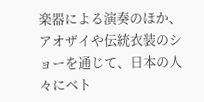楽器による演奏のほか、アオザイや伝統衣装のショーを通じて、日本の人々にベト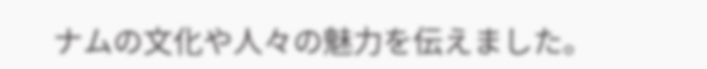ナムの文化や人々の魅力を伝えました。